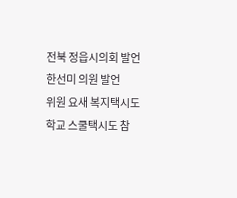전북 정읍시의회 발언
한선미 의원 발언
위원 요새 복지택시도 학교 스쿨택시도 참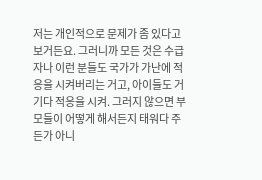저는 개인적으로 문제가 좀 있다고 보거든요. 그러니까 모든 것은 수급자나 이런 분들도 국가가 가난에 적응을 시켜버리는 거고, 아이들도 거기다 적응을 시켜. 그러지 않으면 부모들이 어떻게 해서든지 태워다 주든가 아니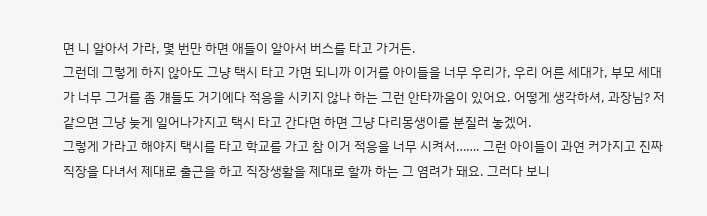면 니 알아서 가라, 몇 번만 하면 애들이 알아서 버스를 타고 가거든.
그런데 그렇게 하지 않아도 그냥 택시 타고 가면 되니까 이거를 아이들을 너무 우리가, 우리 어른 세대가, 부모 세대가 너무 그거를 좀 걔들도 거기에다 적응을 시키지 않나 하는 그런 안타까움이 있어요. 어떻게 생각하셔, 과장님? 저 같으면 그냥 늦게 일어나가지고 택시 타고 간다면 하면 그냥 다리몽생이를 분질러 놓겠어.
그렇게 가라고 해야지 택시를 타고 학교를 가고 참 이거 적응을 너무 시켜서……. 그런 아이들이 과연 커가지고 진짜 직장을 다녀서 제대로 출근을 하고 직장생활을 제대로 할까 하는 그 염려가 돼요. 그러다 보니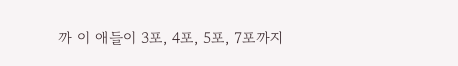까 이 애들이 3포, 4포, 5포, 7포까지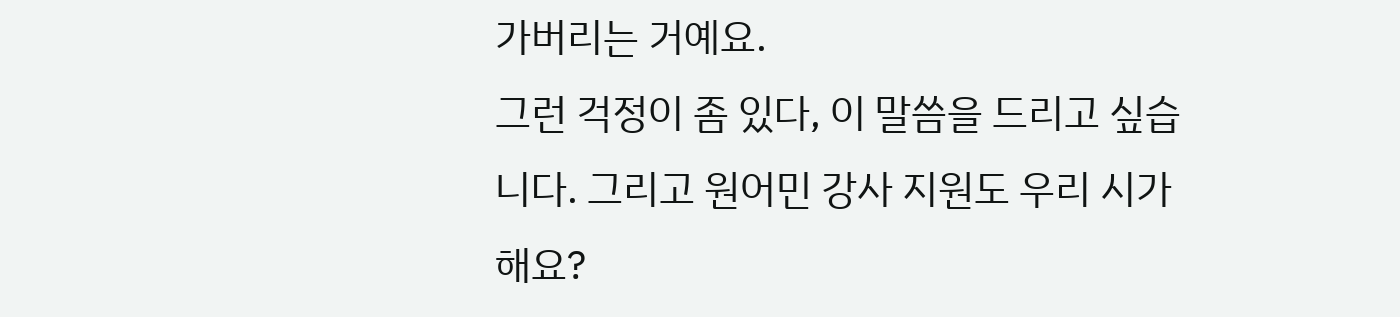가버리는 거예요.
그런 걱정이 좀 있다, 이 말씀을 드리고 싶습니다. 그리고 원어민 강사 지원도 우리 시가 해요?